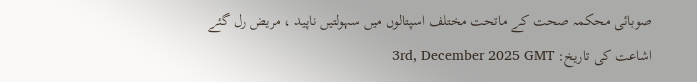صوبائی محکمہ صحت کے ماتحت مختلف اسپتالوں میں سہولتیں ناپید ، مریض رل گئے
اشاعت کی تاریخ: 3rd, December 2025 GMT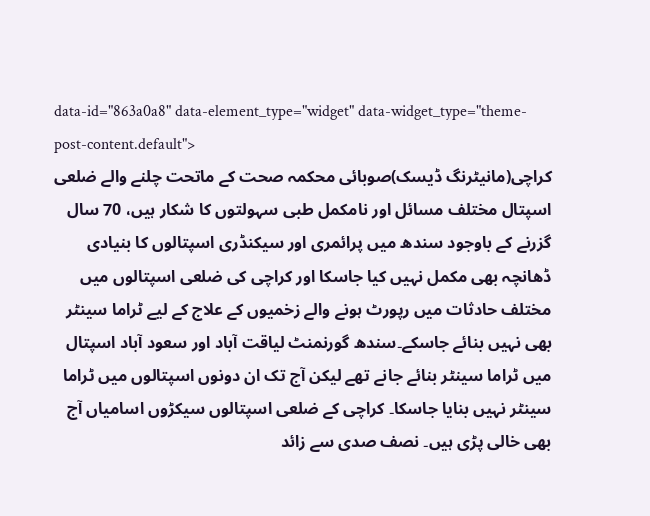data-id="863a0a8" data-element_type="widget" data-widget_type="theme-post-content.default">
کراچی(مانیٹرنگ ڈیسک)صوبائی محکمہ صحت کے ماتحت چلنے والے ضلعی اسپتال مختلف مسائل اور نامکمل طبی سہولتوں کا شکار ہیں، 70 سال گزرنے کے باوجود سندھ میں پرائمری اور سیکنڈری اسپتالوں کا بنیادی ڈھانچہ بھی مکمل نہیں کیا جاسکا اور کراچی کی ضلعی اسپتالوں میں مختلف حادثات میں رپورٹ ہونے والے زخمیوں کے علاج کے لیے ٹراما سینٹر بھی نہیں بنائے جاسکے۔سندھ گورنمنٹ لیاقت آباد اور سعود آباد اسپتال میں ٹراما سینٹر بنائے جانے تھے لیکن آج تک ان دونوں اسپتالوں میں ٹراما سینٹر نہیں بنایا جاسکا۔ کراچی کے ضلعی اسپتالوں سیکڑوں اسامیاں آج بھی خالی پڑی ہیں۔ نصف صدی سے زائد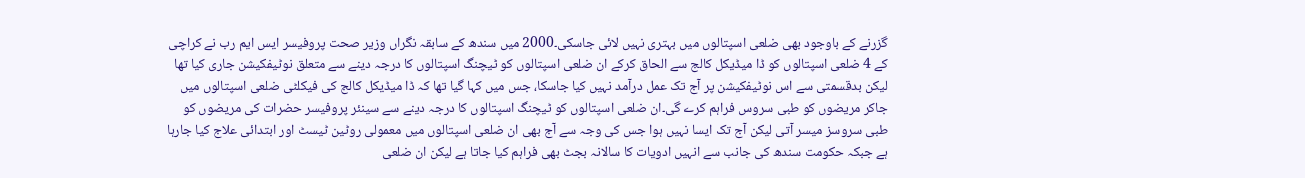گزرنے کے باوجود بھی ضلعی اسپتالوں میں بہتری نہیں لائی جاسکی۔2000 میں سندھ کے سابقہ نگراں وزیر صحت پروفیسر ایس ایم رب نے کراچی کے 4 ضلعی اسپتالوں کو ڈا میڈیکل کالج سے الحاق کرکے ان ضلعی اسپتالوں کو ٹیچنگ اسپتالوں کا درجہ دینے سے متعلق نوٹیفکیشن جاری کیا تھا لیکن بدقسمتی سے اس نوٹیفکیشن پر آج تک عمل درآمد نہیں کیا جاسکا، جس میں کہا گیا تھا کہ ڈا میڈیکل کالج کی فیکلٹی ضلعی اسپتالوں میں جاکر مریضوں کو طبی سروس فراہم کرے گی۔ان ضلعی اسپتالوں کو ٹیچنگ اسپتالوں کا درجہ دینے سے سینئر پروفیسر حضرات کی مریضوں کو طبی سروسز میسر آتی لیکن آج تک ایسا نہیں ہوا جس کی وجہ سے آج بھی ان ضلعی اسپتالوں میں معمولی روٹین ٹیسٹ اور ابتدائی علاج کیا جارہا ہے جبکہ حکومت سندھ کی جانب سے انہیں ادویات کا سالانہ بجٹ بھی فراہم کیا جاتا ہے لیکن ان ضلعی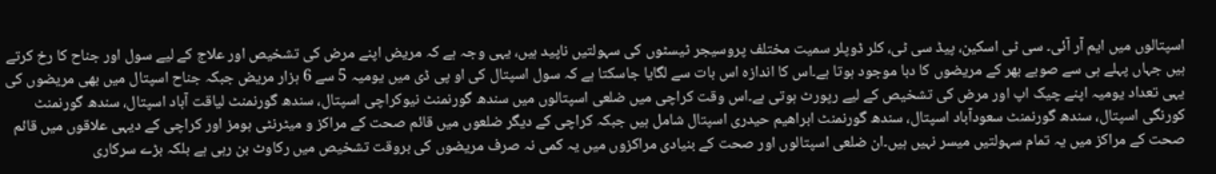اسپتالوں میں ایم آر آئی۔ سی ٹی اسکین، پیڈ سی ٹی، کلر ڈوپلر سمیت مختلف پروسیجر ٹیسٹوں کی سہولتیں ناپید ہیں، یہی وجہ ہے کہ مریض اپنے مرض کی تشخیص اور علاج کے لیے سول اور جناح کا رخ کرتے ہیں جہاں پہلے ہی سے صوبے بھر کے مریضوں کا دبا موجود ہوتا ہے۔اس کا اندازہ اس بات سے لگایا جاسکتا ہے کہ سول اسپتال کی او پی ڈی میں یومیہ 5 سے 6 ہزار مریض جبکہ جناح اسپتال میں بھی مریضوں کی یہی تعداد یومیہ اپنے چیک اپ اور مرض کی تشخیص کے لیے رپورٹ ہوتی ہے۔اس وقت کراچی میں ضلعی اسپتالوں میں سندھ گورنمنٹ نیوکراچی اسپتال، سندھ گورنمنٹ لیاقت آباد اسپتال، سندھ گورنمنٹ کورنگی اسپتال، سندھ گورنمنٹ سعودآباد اسپتال، سندھ گورنمنٹ ابراھیم حیدری اسپتال شامل ہیں جبکہ کراچی کے دیگر ضلعوں میں قائم صحت کے مراکز و میٹرنٹی ہومز اور کراچی کے دیہی علاقوں میں قائم صحت کے مراکز میں یہ تمام سہولتیں میسر نہیں ہیں۔ان ضلعی اسپتالوں اور صحت کے بنیادی مراکزوں میں یہ کمی نہ صرف مریضوں کی بروقت تشخیص میں رکاوٹ بن رہی ہے بلکہ بڑے سرکاری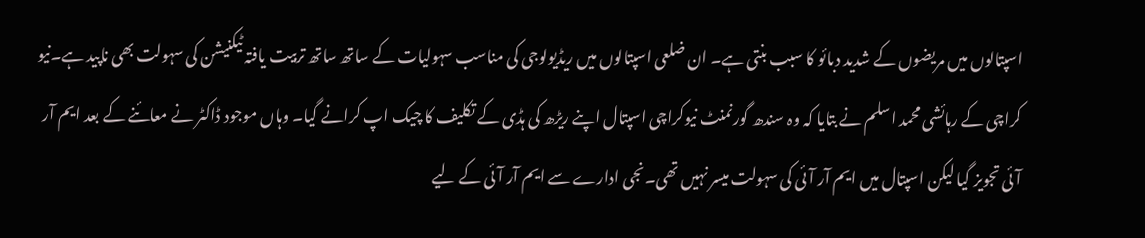اسپتالوں میں مریضوں کے شدید دبائو کا سبب بنتی ہے۔ ان ضلعی اسپتالوں میں ریڈیولوجی کی مناسب سہولیات کے ساتھ ساتھ تربیت یافتہ ٹیکنیشن کی سہولت بھی ناپید ہے۔نیو کراچی کے رہائشی محمد اسلم نے بتایا کہ وہ سندھ گورنمنٹ نیوکراچی اسپتال اپنے ریڑھ کی ہڈی کے تکلیف کا چیک اپ کرانے گیا۔ وہاں موجود ڈاکٹر نے معائنے کے بعد ایم آر آئی تجویز گیا لیکن اسپتال میں ایم آر آئی کی سہولت میسر نہیں تھی۔نجی ادارے سے ایم آر آئی کے لیے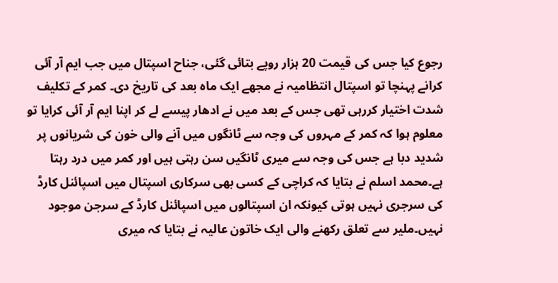رجوع کیا جس کی قیمت 20 ہزار روپے بتائی گئی، جناح اسپتال میں جب ایم آر آئی کرانے پہنچا تو اسپتال انتظامیہ نے مجھے ایک ماہ بعد کی تاریخ دی۔ کمر کے تکلیف شدت اختیار کررہی تھی جس کے بعد میں نے ادھار پیسے لے کر اپنا ایم آر آئی کرایا تو معلوم ہوا کہ کمر کے مہروں کی وجہ سے ٹانگوں میں آنے والی خون کی شریانوں پر شدید دبا ہے جس کی وجہ سے میری ٹانگیں سن رہتی ہیں اور کمر میں درد رہتا ہے۔محمد اسلم نے بتایا کہ کراچی کے کسی بھی سرکاری اسپتال میں اسپائنل کارڈ کی سرجری نہیں ہوتی کیونکہ ان اسپتالوں میں اسپائنل کارڈ کے سرجن موجود نہیں۔ملیر سے تعلق رکھنے والی ایک خاتون عالیہ نے بتایا کہ میری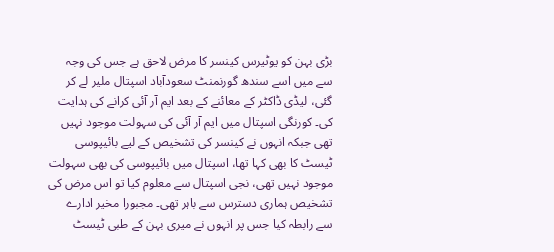بڑی بہن کو یوٹیرس کینسر کا مرض لاحق ہے جس کی وجہ سے میں اسے سندھ گورنمنٹ سعودآباد اسپتال ملیر لے کر گئی، لیڈی ڈاکٹر کے معائنے کے بعد ایم آر آئی کرانے کی ہدایت کی۔ کورنگی اسپتال میں ایم آر آئی کی سہولت موجود نہیں تھی جبکہ انہوں نے کینسر کی تشخیص کے لیے بائیپوسی ٹیسٹ کا بھی کہا تھا، اسپتال میں بائیپوسی کی بھی سہولت موجود نہیں تھی، نجی اسپتال سے معلوم کیا تو اس مرض کی تشخیص ہماری دسترس سے باہر تھی۔ مجبورا مخیر ادارے سے رابطہ کیا جس پر انہوں نے میری بہن کے طبی ٹیسٹ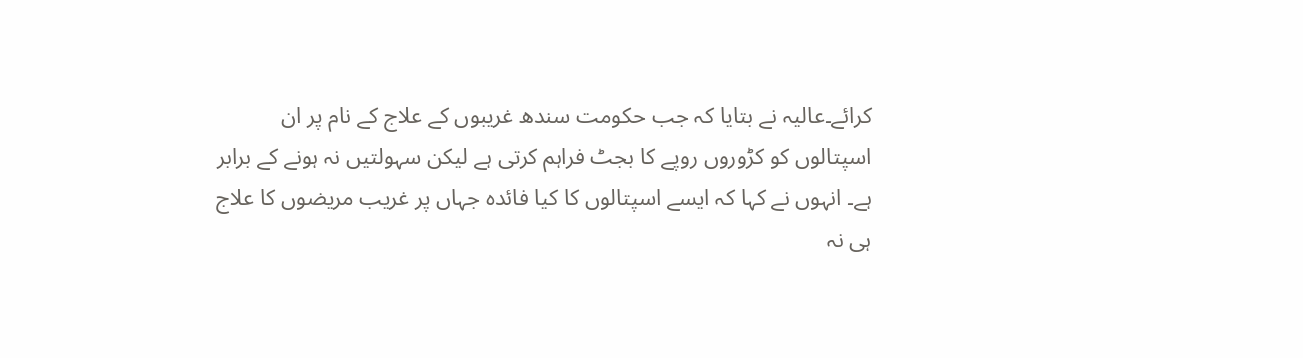کرائے۔عالیہ نے بتایا کہ جب حکومت سندھ غریبوں کے علاج کے نام پر ان اسپتالوں کو کڑوروں روپے کا بجٹ فراہم کرتی ہے لیکن سہولتیں نہ ہونے کے برابر ہے۔ انہوں نے کہا کہ ایسے اسپتالوں کا کیا فائدہ جہاں پر غریب مریضوں کا علاج ہی نہ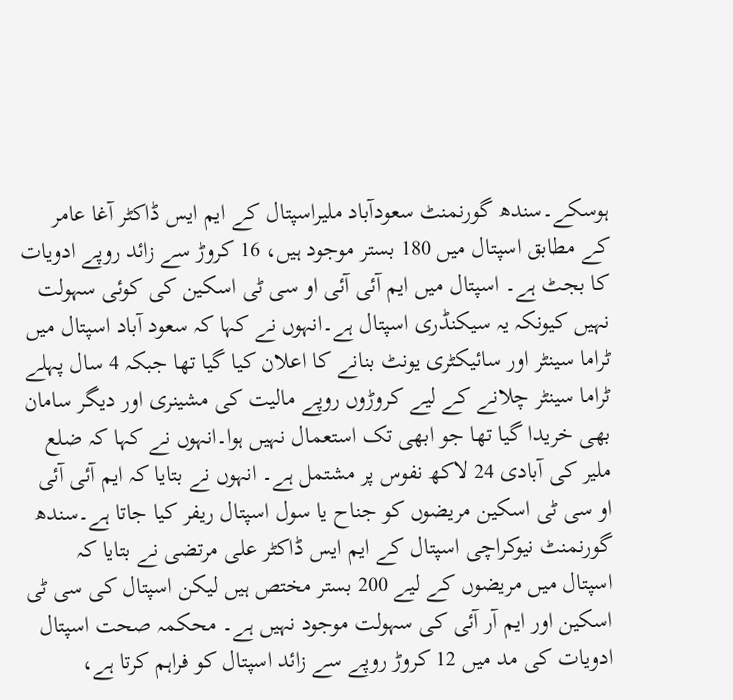ہوسکے۔سندھ گورنمنٹ سعودآباد ملیراسپتال کے ایم ایس ڈاکٹر آغا عامر کے مطابق اسپتال میں 180 بستر موجود ہیں، 16 کروڑ سے زائد روپے ادویات کا بجٹ ہے۔ اسپتال میں ایم آئی آئی او سی ٹی اسکین کی کوئی سہولت نہیں کیونکہ یہ سیکنڈری اسپتال ہے۔انہوں نے کہا کہ سعود آباد اسپتال میں ٹراما سینٹر اور سائیکٹری یونٹ بنانے کا اعلان کیا گیا تھا جبکہ 4 سال پہلے ٹراما سینٹر چلانے کے لیے کروڑوں روپے مالیت کی مشینری اور دیگر سامان بھی خریدا گیا تھا جو ابھی تک استعمال نہیں ہوا۔انہوں نے کہا کہ ضلع ملیر کی آبادی 24 لاکھ نفوس پر مشتمل ہے۔ انہوں نے بتایا کہ ایم آئی آئی او سی ٹی اسکین مریضوں کو جناح یا سول اسپتال ریفر کیا جاتا ہے۔سندھ گورنمنٹ نیوکراچی اسپتال کے ایم ایس ڈاکٹر علی مرتضی نے بتایا کہ اسپتال میں مریضوں کے لیے 200 بستر مختص ہیں لیکن اسپتال کی سی ٹی اسکین اور ایم آر آئی کی سہولت موجود نہیں ہے۔ محکمہ صحت اسپتال ادویات کی مد میں 12 کروڑ روپے سے زائد اسپتال کو فراہم کرتا ہے،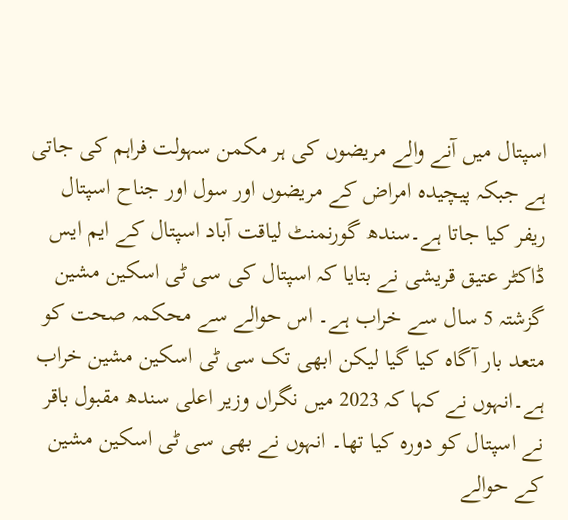اسپتال میں آنے والے مریضوں کی ہر مکمن سہولت فراہم کی جاتی ہے جبکہ پیچیدہ امراض کے مریضوں اور سول اور جناح اسپتال ریفر کیا جاتا ہے۔سندھ گورنمنٹ لیاقت آباد اسپتال کے ایم ایس ڈاکٹر عتیق قریشی نے بتایا کہ اسپتال کی سی ٹی اسکین مشین گزشتہ 5 سال سے خراب ہے۔ اس حوالے سے محکمہ صحت کو متعد بار آگاہ کیا گیا لیکن ابھی تک سی ٹی اسکین مشین خراب ہے۔انہوں نے کہا کہ 2023 میں نگراں وزیر اعلی سندھ مقبول باقر نے اسپتال کو دورہ کیا تھا۔ انہوں نے بھی سی ٹی اسکین مشین کے حوالے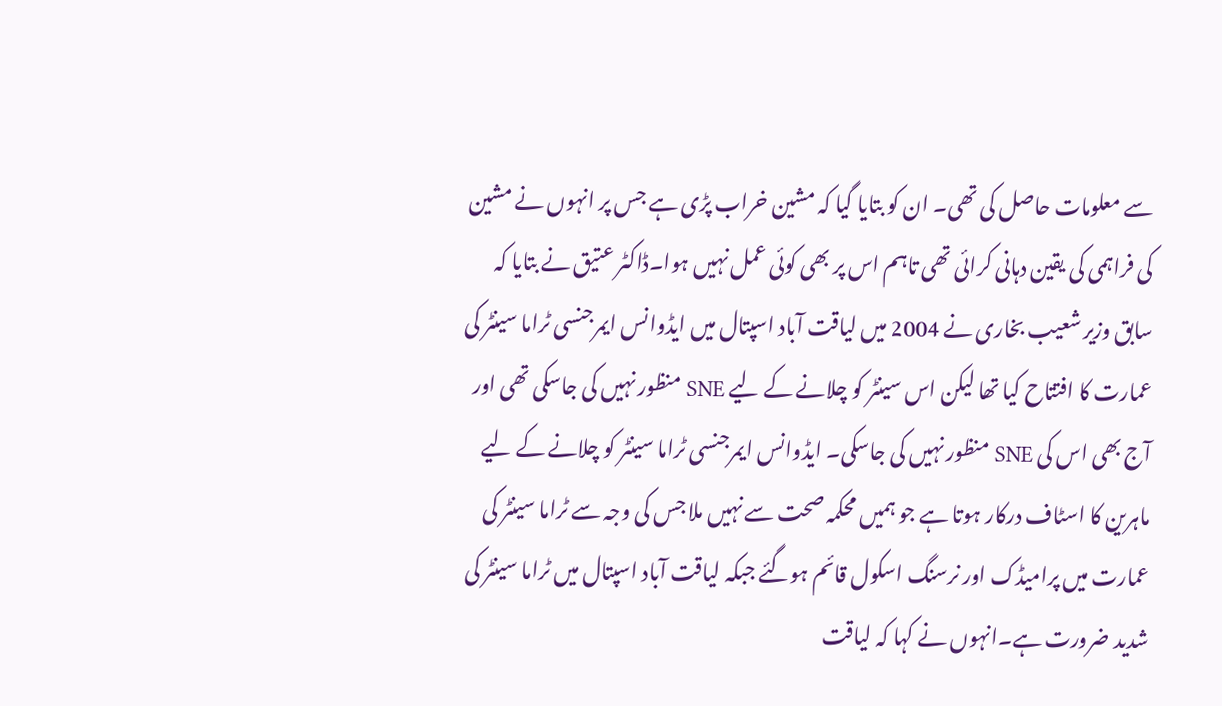سے معلومات حاصل کی تھی۔ ان کو بتایا گیا کہ مشین خراب پڑی ہے جس پر انہوں نے مشین کی فراہمی کی یقین دہانی کرائی تھی تاہم اس پر بھی کوئی عمل نہیں ہوا۔ڈاکٹر عتیق نے بتایا کہ سابق وزیر شعیب بخاری نے 2004 میں لیاقت آباد اسپتال میں ایڈوانس ایمرجنسی ٹراما سینٹر کی عمارت کا افتتاح کیا تھا لیکن اس سینٹر کو چلانے کے لیے SNE منظور نہیں کی جاسکی تھی اور آج بھی اس کی SNE منظور نہیں کی جاسکی۔ ایڈوانس ایمرجنسی ٹراما سینٹر کو چلانے کے لیے ماہرین کا اسٹاف درکار ہوتا ہے جو ہمیں محکمہ صحت سے نہیں ملا جس کی وجہ سے ٹراما سینٹر کی عمارت میں پرامیڈک اور نرسنگ اسکول قائم ہوگئے جبکہ لیاقت آباد اسپتال میں ٹراما سینٹر کی شدید ضرورت ہے۔انہوں نے کہا کہ لیاقت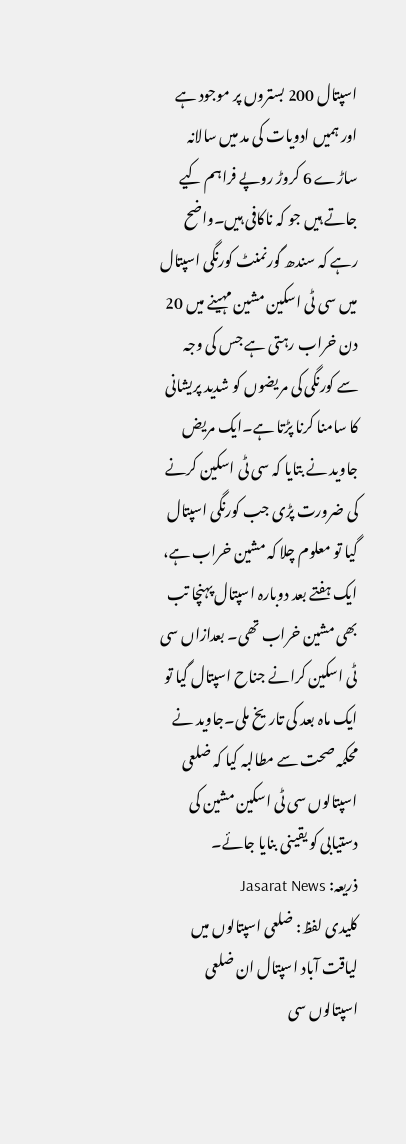اسپتال 200 بستروں پر موجود ہے اور ہمیں ادویات کی مد میں سالانہ ساڑے 6 کروڑ روپے فراہم کیے جاتے ہیں جو کہ ناکافی ہیں۔واضح رہے کہ سندھ گورنمنٹ کورنگی اسپتال میں سی ٹی اسکین مشین مہینے میں 20 دن خراب رہتی ہے جس کی وجہ سے کورنگی کی مریضوں کو شدید پریشانی کا سامنا کرنا پڑتا ہے۔ایک مریض جاوید نے بتایا کہ سی ٹی اسکین کرنے کی ضرورت پڑی جب کورنگی اسپتال گیا تو معلوم چلا کہ مشین خراب ہے، ایک ہفتے بعد دوبارہ اسپتال پہنچا تب بھی مشین خراب تھی۔ بعدازاں سی ٹی اسکین کرانے جناح اسپتال گیا تو ایک ماہ بعد کی تاریخ ملی۔جاوید نے محکمہ صحت سے مطالبہ کیا کہ ضلعی اسپتالوں سی ٹی اسکین مشین کی دستیابی کو یقینی بنایا جائے۔
ذریعہ: Jasarat News
کلیدی لفظ: ضلعی اسپتالوں میں لیاقت آباد اسپتال ان ضلعی اسپتالوں سی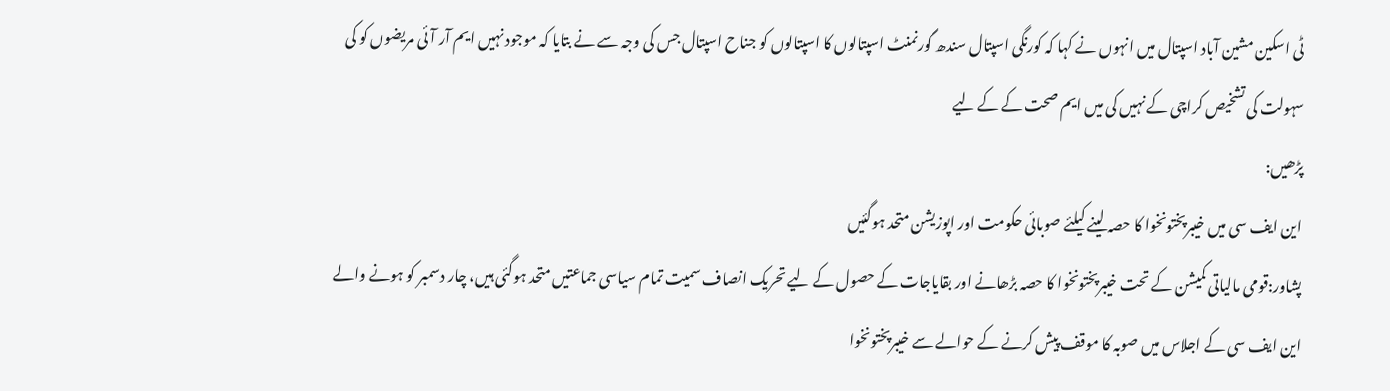ٹی اسکین مشین آباد اسپتال میں انہوں نے کہا کہ کورنگی اسپتال سندھ گورنمنٹ اسپتالوں کا اسپتالوں کو جناح اسپتال جس کی وجہ سے نے بتایا کہ موجود نہیں ایم آر آئی مریضوں کو کی سہولت کی تشخیص کراچی کے نہیں کی میں ایم صحت کے کے لیے
پڑھیں:
این ایف سی میں خیبرپختونخوا کا حصہ لینے کیلئے صوبائی حکومت اور اپوزیشن متحد ہوگئیں
پشاور:قومی مالیاتی کمیشن کے تحت خیبرپختونخوا کا حصہ بڑھانے اور بقایاجات کے حصول کے لیے تحریک انصاف سمیت تمام سیاسی جماعتیں متحد ہوگئی ہیں، چار دسمبر کو ہونے والے این ایف سی کے اجلاس میں صوبہ کا موقف پیش کرنے کے حوالے سے خیبرپختونخوا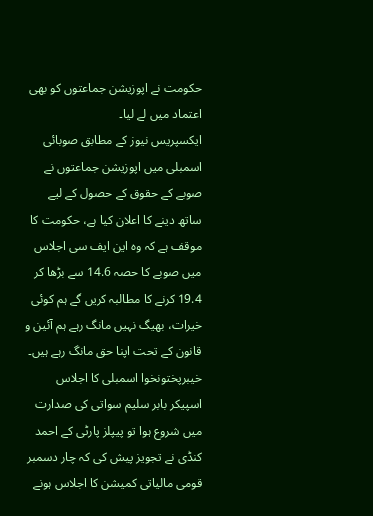حکومت نے اپوزیشن جماعتوں کو بھی اعتماد میں لے لیا۔
ایکسپریس نیوز کے مطابق صوبائی اسمبلی میں اپوزیشن جماعتوں نے صوبے کے حقوق کے حصول کے لیے ساتھ دینے کا اعلان کیا ہے، حکومت کا موقف ہے کہ وہ این ایف سی اجلاس میں صوبے کا حصہ 14.6 سے بڑھا کر 19.4 کرنے کا مطالبہ کریں گے ہم کوئی خیرات، بھیگ نہیں مانگ رہے ہم آئین و قانون کے تحت اپنا حق مانگ رہے ہیں۔
خیبرپختونخوا اسمبلی کا اجلاس اسپیکر بابر سلیم سواتی کی صدارت میں شروع ہوا تو پیپلز پارٹی کے احمد کنڈی نے تجویز پیش کی کہ چار دسمبر قومی مالیاتی کمیشن کا اجلاس ہونے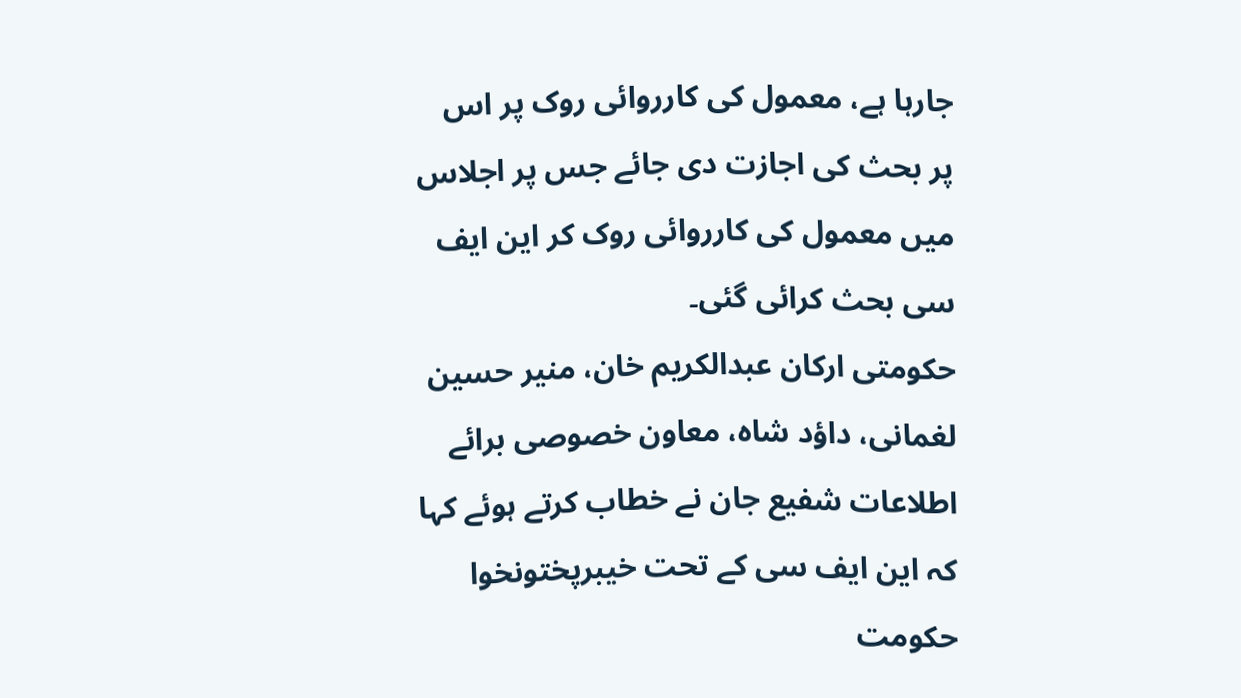جارہا ہے، معمول کی کارروائی روک پر اس پر بحث کی اجازت دی جائے جس پر اجلاس میں معمول کی کارروائی روک کر این ایف سی بحث کرائی گئی۔
حکومتی ارکان عبدالکریم خان، منیر حسین لغمانی، داؤد شاہ، معاون خصوصی برائے اطلاعات شفیع جان نے خطاب کرتے ہوئے کہا کہ این ایف سی کے تحت خیبرپختونخوا حکومت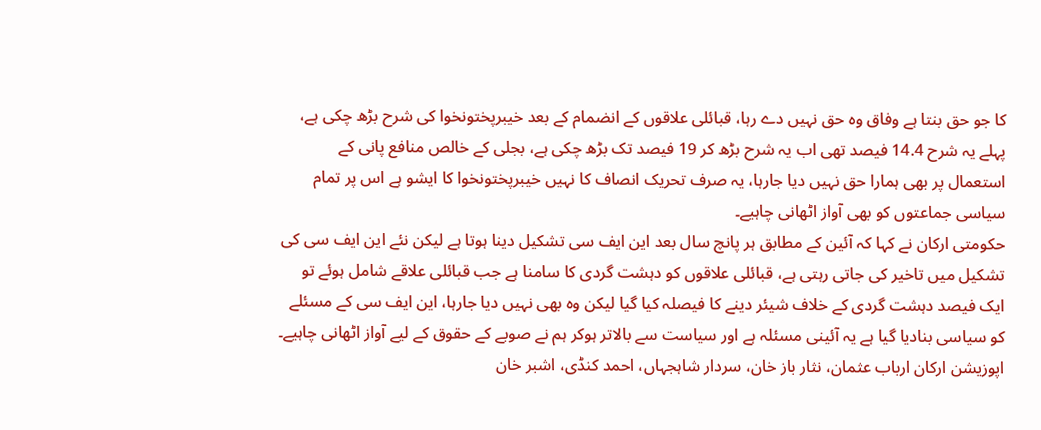کا جو حق بنتا ہے وفاق وہ حق نہیں دے رہا، قبائلی علاقوں کے انضمام کے بعد خیبرپختونخوا کی شرح بڑھ چکی ہے، پہلے یہ شرح 14.4 فیصد تھی اب یہ شرح بڑھ کر 19 فیصد تک بڑھ چکی ہے، بجلی کے خالص منافع پانی کے استعمال پر بھی ہمارا حق نہیں دیا جارہا، یہ صرف تحریک انصاف کا نہیں خیبرپختونخوا کا ایشو ہے اس پر تمام سیاسی جماعتوں کو بھی آواز اٹھانی چاہیے۔
حکومتی ارکان نے کہا کہ آئین کے مطابق ہر پانچ سال بعد این ایف سی تشکیل دینا ہوتا ہے لیکن نئے این ایف سی کی تشکیل میں تاخیر کی جاتی رہتی ہے، قبائلی علاقوں کو دہشت گردی کا سامنا ہے جب قبائلی علاقے شامل ہوئے تو ایک فیصد دہشت گردی کے خلاف شیئر دینے کا فیصلہ کیا گیا لیکن وہ بھی نہیں دیا جارہا، این ایف سی کے مسئلے کو سیاسی بنادیا گیا ہے یہ آئینی مسئلہ ہے اور سیاست سے بالاتر ہوکر ہم نے صوبے کے حقوق کے لیے آواز اٹھانی چاہیے۔
اپوزیشن ارکان ارباب عثمان، نثار باز خان، سردار شاہجہاں، احمد کنڈی، اشبر خان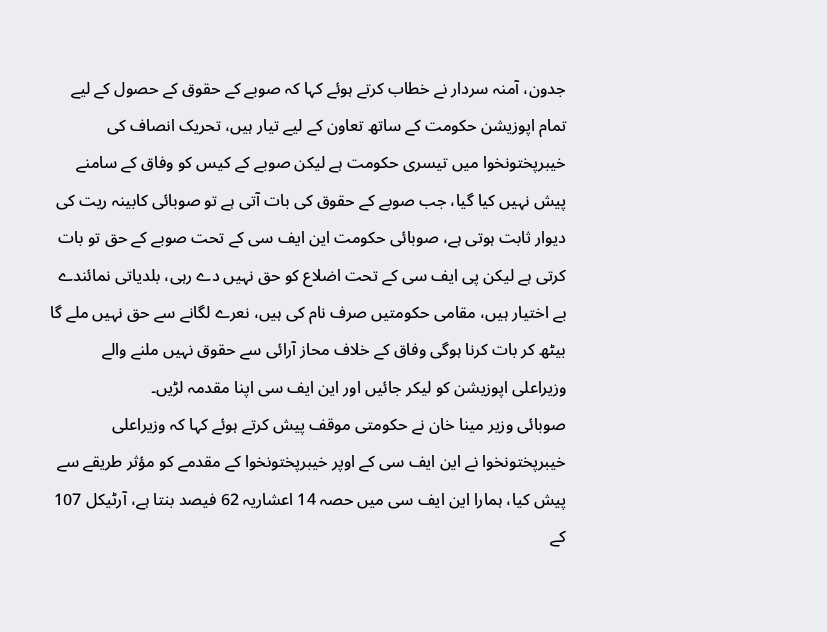جدون، آمنہ سردار نے خطاب کرتے ہوئے کہا کہ صوبے کے حقوق کے حصول کے لیے تمام اپوزیشن حکومت کے ساتھ تعاون کے لیے تیار ہیں، تحریک انصاف کی خیبرپختونخوا میں تیسری حکومت ہے لیکن صوبے کے کیس کو وفاق کے سامنے پیش نہیں کیا گیا، جب صوبے کے حقوق کی بات آتی ہے تو صوبائی کابینہ ریت کی دیوار ثابت ہوتی ہے، صوبائی حکومت این ایف سی کے تحت صوبے کے حق تو بات کرتی ہے لیکن پی ایف سی کے تحت اضلاع کو حق نہیں دے رہی، بلدیاتی نمائندے بے اختیار ہیں، مقامی حکومتیں صرف نام کی ہیں، نعرے لگانے سے حق نہیں ملے گا بیٹھ کر بات کرنا ہوگی وفاق کے خلاف محاز آرائی سے حقوق نہیں ملنے والے وزیراعلی اپوزیشن کو لیکر جائیں اور این ایف سی اپنا مقدمہ لڑیں۔
صوبائی وزیر مینا خان نے حکومتی موقف پیش کرتے ہوئے کہا کہ وزیراعلی خیبرپختونخوا نے این ایف سی کے اوپر خیبرپختونخوا کے مقدمے کو مؤثر طریقے سے پیش کیا، ہمارا این ایف سی میں حصہ 14 اعشاریہ 62 فیصد بنتا ہے، آرٹیکل 107 کے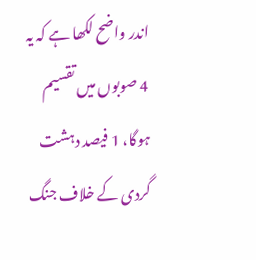اندر واضح لکھا ہے کہ یہ 4 صوبوں میں تقسیم ہوگا، 1 فیصد دہشت گردی کے خلاف جنگ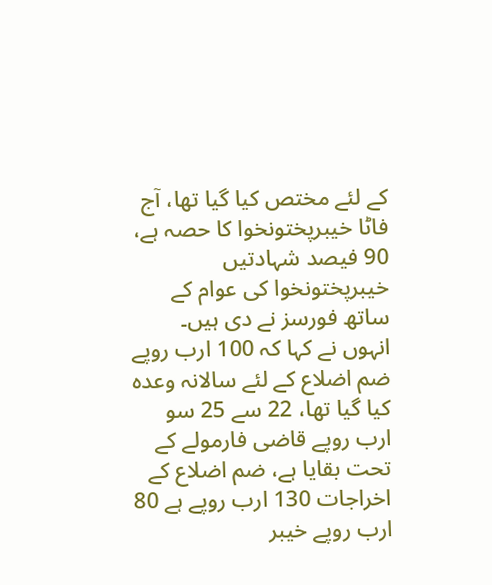کے لئے مختص کیا گیا تھا، آج فاٹا خیبرپختونخوا کا حصہ ہے، 90 فیصد شہادتیں خیبرپختونخوا کی عوام کے ساتھ فورسز نے دی ہیں۔
انہوں نے کہا کہ 100 ارب روپے ضم اضلاع کے لئے سالانہ وعدہ کیا گیا تھا، 22 سے 25 سو ارب روپے قاضی فارمولے کے تحت بقایا ہے، ضم اضلاع کے اخراجات 130 ارب روپے ہے 80 ارب روپے خیبر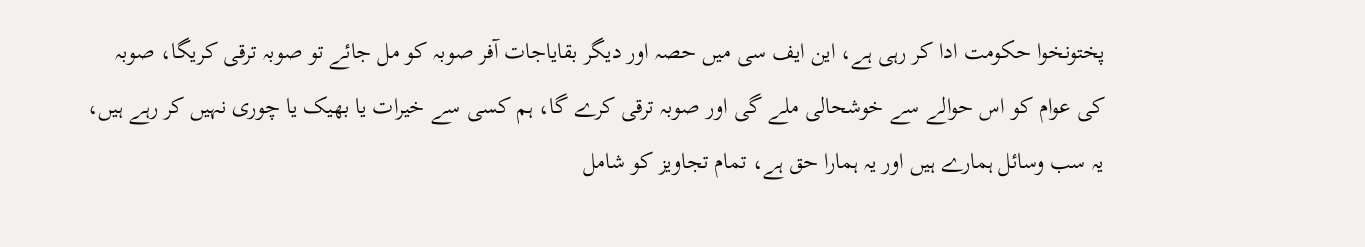پختونخوا حکومت ادا کر رہی ہے، این ایف سی میں حصہ اور دیگر بقایاجات آفر صوبہ کو مل جائے تو صوبہ ترقی کریگا، صوبہ کی عوام کو اس حوالے سے خوشحالی ملے گی اور صوبہ ترقی کرے گا، ہم کسی سے خیرات یا بھیک یا چوری نہیں کر رہے ہیں، یہ سب وسائل ہمارے ہیں اور یہ ہمارا حق ہے، تمام تجاویز کو شامل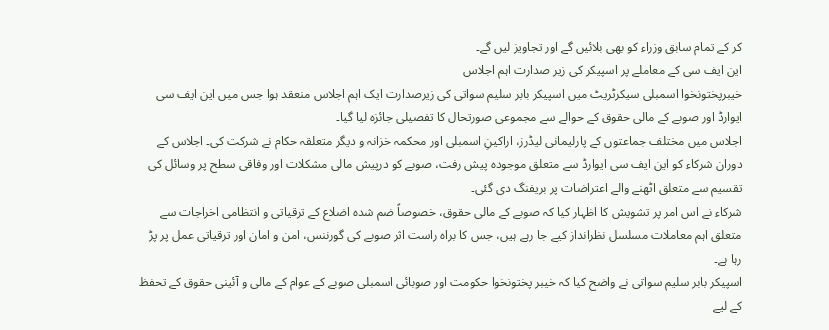کر کے تمام سابق وزراء کو بھی بلائیں گے اور تجاویز لیں گے۔
این ایف سی کے معاملے پر اسپیکر کی زیر صدارت اہم اجلاس
خیبرپختونخوا اسمبلی سیکرٹریٹ میں اسپیکر بابر سلیم سواتی کی زیرصدارت ایک اہم اجلاس منعقد ہوا جس میں این ایف سی ایوارڈ اور صوبے کے مالی حقوق کے حوالے سے مجموعی صورتحال کا تفصیلی جائزہ لیا گیا۔
اجلاس میں مختلف جماعتوں کے پارلیمانی لیڈرز، اراکینِ اسمبلی اور محکمہ خزانہ و دیگر متعلقہ حکام نے شرکت کی۔ اجلاس کے دوران شرکاء کو این ایف سی ایوارڈ سے متعلق موجودہ پیش رفت، صوبے کو درپیش مالی مشکلات اور وفاقی سطح پر وسائل کی تقسیم سے متعلق اٹھنے والے اعتراضات پر بریفنگ دی گئی۔
شرکاء نے اس امر پر تشویش کا اظہار کیا کہ صوبے کے مالی حقوق، خصوصاً ضم شدہ اضلاع کے ترقیاتی و انتظامی اخراجات سے متعلق اہم معاملات مسلسل نظرانداز کیے جا رہے ہیں، جس کا براہ راست اثر صوبے کی گورننس، امن و امان اور ترقیاتی عمل پر پڑ رہا ہے۔
اسپیکر بابر سلیم سواتی نے واضح کیا کہ خیبر پختونخوا حکومت اور صوبائی اسمبلی صوبے کے عوام کے مالی و آئینی حقوق کے تحفظ کے لیے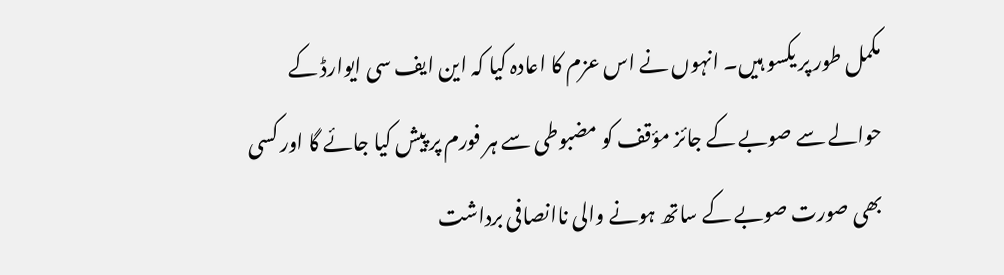مکمل طور پر یکسو ہیں۔ انہوں نے اس عزم کا اعادہ کیا کہ این ایف سی ایوارڈ کے حوالے سے صوبے کے جائز مؤقف کو مضبوطی سے ہر فورم پر پیش کیا جائے گا اور کسی بھی صورت صوبے کے ساتھ ہونے والی ناانصافی برداشت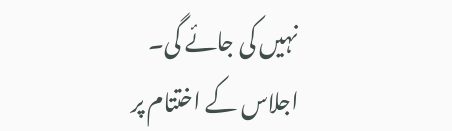نہیں کی جائے گی۔
اجلاس کے اختتام پر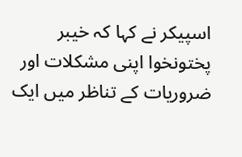اسپیکر نے کہا کہ خیبر پختونخوا اپنی مشکلات اور ضروریات کے تناظر میں ایک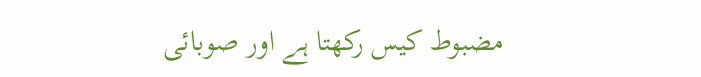مضبوط کیس رکھتا ہے اور صوبائی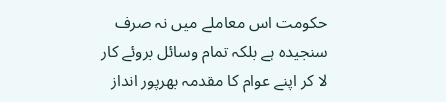حکومت اس معاملے میں نہ صرف سنجیدہ ہے بلکہ تمام وسائل بروئے کار لا کر اپنے عوام کا مقدمہ بھرپور انداز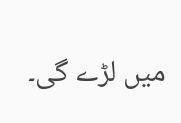میں لڑے گی۔